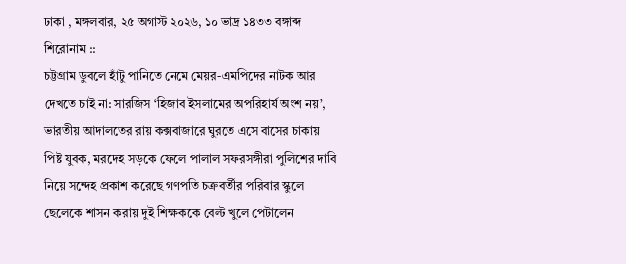ঢাকা , মঙ্গলবার, ২৫ অগাস্ট ২০২৬, ১০ ভাদ্র ১৪৩৩ বঙ্গাব্দ
শিরোনাম ::
চট্টগ্রাম ডুবলে হাঁটু পানিতে নেমে মেয়র-এমপিদের নাটক আর দেখতে চাই না: সারজিস ‘হিজাব ইসলামের অপরিহার্য অংশ নয়’, ভারতীয় আদালতের রায় কক্সবাজারে ঘুরতে এসে বাসের চাকায় পিষ্ট যুবক, মরদেহ সড়কে ফেলে পালাল সফরসঙ্গীরা পুলিশের দাবি নিয়ে সন্দেহ প্রকাশ করেছে গণপতি চক্রবর্তীর পরিবার স্কুলে ছেলেকে শাসন করায় দুই শিক্ষককে বেল্ট খুলে পেটালেন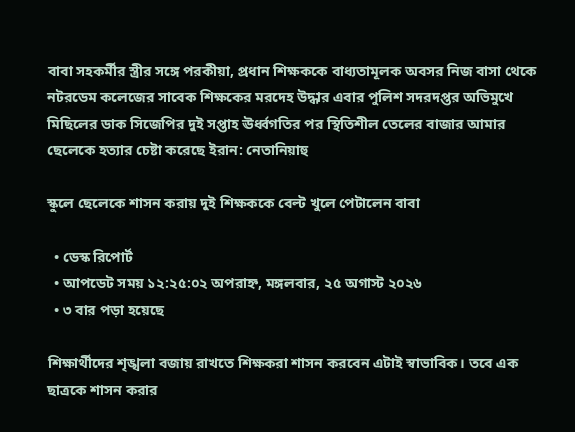বাবা সহকর্মীর স্ত্রীর সঙ্গে পরকীয়া, প্রধান শিক্ষককে বাধ্যতামূলক অবসর নিজ বাসা থেকে নটরডেম কলেজের সাবেক শিক্ষকের মরদেহ উদ্ধার এবার পুলিশ সদরদপ্তর অভিমুখে মিছিলের ডাক সিজেপির দুই সপ্তাহ ঊর্ধ্বগতির পর স্থিতিশীল তেলের বাজার আমার ছেলেকে হত্যার চেষ্টা করেছে ইরান: নেতানিয়াহু

স্কুলে ছেলেকে শাসন করায় দুই শিক্ষককে বেল্ট খুলে পেটালেন বাবা

  • ডেস্ক রিপোর্ট
  • আপডেট সময় ১২:২৫:০২ অপরাহ্ন, মঙ্গলবার, ২৫ অগাস্ট ২০২৬
  • ৩ বার পড়া হয়েছে

শিক্ষার্থীদের শৃঙ্খলা বজায় রাখতে শিক্ষকরা শাসন করবেন এটাই স্বাভাবিক। তবে এক ছাত্রকে শাসন করার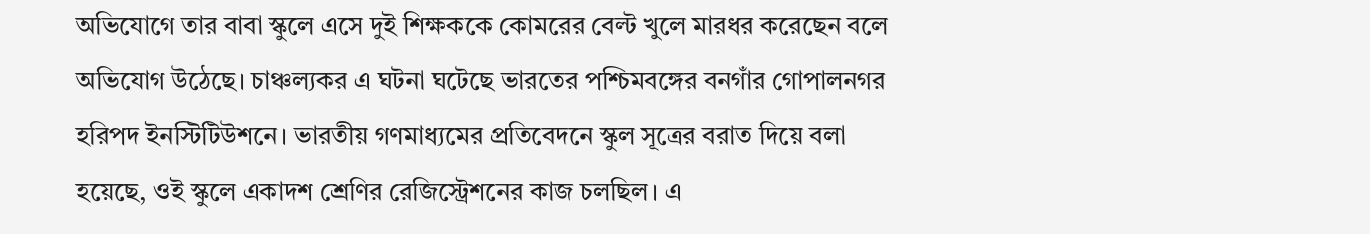অভিযোগে তার বাবা স্কুলে এসে দুই শিক্ষককে কোমরের বেল্ট খুলে মারধর করেছেন বলে অভিযোগ উঠেছে। চাঞ্চল্যকর এ ঘটনা ঘটেছে ভারতের পশ্চিমবঙ্গের বনগাঁর গোপালনগর হরিপদ ইনস্টিটিউশনে। ভারতীয় গণমাধ্যমের প্রতিবেদনে স্কুল সূত্রের বরাত দিয়ে বলা হয়েছে, ওই স্কুলে একাদশ শ্রেণির রেজিস্ট্রেশনের কাজ চলছিল। এ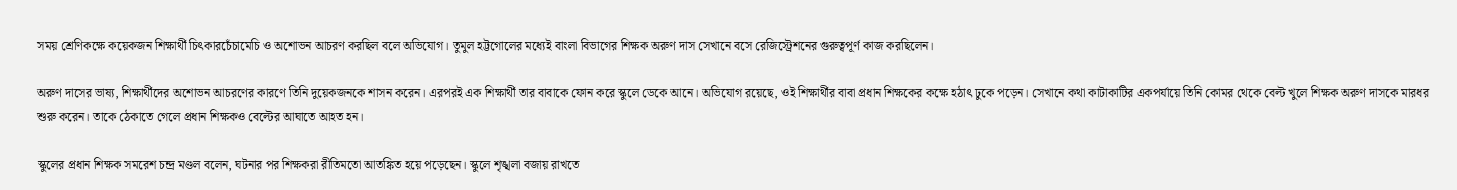সময় শ্রেণিকক্ষে কয়েকজন শিক্ষার্থী চিৎকারচেঁচামেচি ও অশোভন আচরণ করছিল বলে অভিযোগ। তুমুল হট্টগোলের মধ্যেই বাংলা বিভাগের শিক্ষক অরুণ দাস সেখানে বসে রেজিস্ট্রেশনের গুরুত্বপূর্ণ কাজ করছিলেন।

অরুণ দাসের ভাষ্য, শিক্ষার্থীদের অশোভন আচরণের কারণে তিনি দুয়েকজনকে শাসন করেন। এরপরই এক শিক্ষার্থী তার বাবাকে ফোন করে স্কুলে ডেকে আনে। অভিযোগ রয়েছে, ওই শিক্ষার্থীর বাবা প্রধান শিক্ষকের কক্ষে হঠাৎ ঢুকে পড়েন। সেখানে কথা কাটাকাটির একপর্যায়ে তিনি কোমর থেকে বেল্ট খুলে শিক্ষক অরুণ দাসকে মারধর শুরু করেন। তাকে ঠেকাতে গেলে প্রধান শিক্ষকও বেল্টের আঘাতে আহত হন।

স্কুলের প্রধান শিক্ষক সমরেশ চন্দ্র মণ্ডল বলেন, ঘটনার পর শিক্ষকরা রীতিমতো আতঙ্কিত হয়ে পড়েছেন। স্কুলে শৃঙ্খলা বজায় রাখতে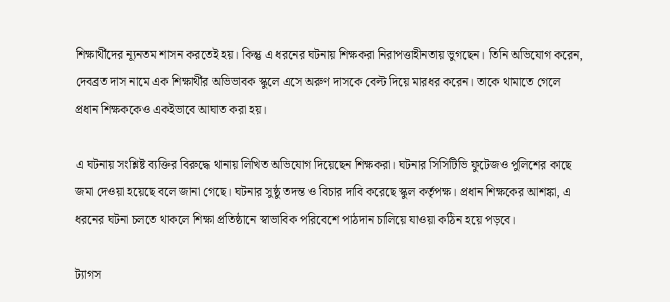শিক্ষার্থীদের ন্যূনতম শাসন করতেই হয়। কিন্তু এ ধরনের ঘটনায় শিক্ষকরা নিরাপত্তাহীনতায় ভুগছেন। তিনি অভিযোগ করেন, দেবব্রত দাস নামে এক শিক্ষার্থীর অভিভাবক স্কুলে এসে অরুণ দাসকে বেল্ট দিয়ে মারধর করেন। তাকে থামাতে গেলে প্রধান শিক্ষককেও একইভাবে আঘাত করা হয়।

এ ঘটনায় সংশ্লিষ্ট ব্যক্তির বিরুদ্ধে থানায় লিখিত অভিযোগ দিয়েছেন শিক্ষকরা। ঘটনার সিসিটিভি ফুটেজও পুলিশের কাছে জমা দেওয়া হয়েছে বলে জানা গেছে। ঘটনার সুষ্ঠু তদন্ত ও বিচার দাবি করেছে স্কুল কর্তৃপক্ষ। প্রধান শিক্ষকের আশঙ্কা, এ ধরনের ঘটনা চলতে থাকলে শিক্ষা প্রতিষ্ঠানে স্বাভাবিক পরিবেশে পাঠদান চালিয়ে যাওয়া কঠিন হয়ে পড়বে।

ট্যাগস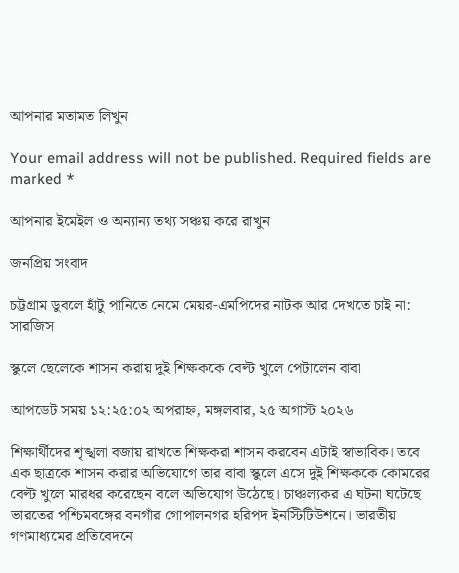আপনার মতামত লিখুন

Your email address will not be published. Required fields are marked *

আপনার ইমেইল ও অন্যান্য তথ্য সঞ্চয় করে রাখুন

জনপ্রিয় সংবাদ

চট্টগ্রাম ডুবলে হাঁটু পানিতে নেমে মেয়র-এমপিদের নাটক আর দেখতে চাই না: সারজিস

স্কুলে ছেলেকে শাসন করায় দুই শিক্ষককে বেল্ট খুলে পেটালেন বাবা

আপডেট সময় ১২:২৫:০২ অপরাহ্ন, মঙ্গলবার, ২৫ অগাস্ট ২০২৬

শিক্ষার্থীদের শৃঙ্খলা বজায় রাখতে শিক্ষকরা শাসন করবেন এটাই স্বাভাবিক। তবে এক ছাত্রকে শাসন করার অভিযোগে তার বাবা স্কুলে এসে দুই শিক্ষককে কোমরের বেল্ট খুলে মারধর করেছেন বলে অভিযোগ উঠেছে। চাঞ্চল্যকর এ ঘটনা ঘটেছে ভারতের পশ্চিমবঙ্গের বনগাঁর গোপালনগর হরিপদ ইনস্টিটিউশনে। ভারতীয় গণমাধ্যমের প্রতিবেদনে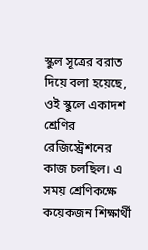স্কুল সূত্রের বরাত দিয়ে বলা হয়েছে, ওই স্কুলে একাদশ শ্রেণির রেজিস্ট্রেশনের কাজ চলছিল। এ সময় শ্রেণিকক্ষে কয়েকজন শিক্ষার্থী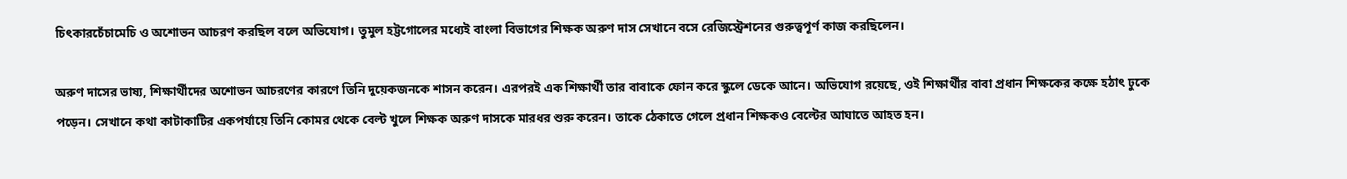চিৎকারচেঁচামেচি ও অশোভন আচরণ করছিল বলে অভিযোগ। তুমুল হট্টগোলের মধ্যেই বাংলা বিভাগের শিক্ষক অরুণ দাস সেখানে বসে রেজিস্ট্রেশনের গুরুত্বপূর্ণ কাজ করছিলেন।

অরুণ দাসের ভাষ্য, শিক্ষার্থীদের অশোভন আচরণের কারণে তিনি দুয়েকজনকে শাসন করেন। এরপরই এক শিক্ষার্থী তার বাবাকে ফোন করে স্কুলে ডেকে আনে। অভিযোগ রয়েছে, ওই শিক্ষার্থীর বাবা প্রধান শিক্ষকের কক্ষে হঠাৎ ঢুকে পড়েন। সেখানে কথা কাটাকাটির একপর্যায়ে তিনি কোমর থেকে বেল্ট খুলে শিক্ষক অরুণ দাসকে মারধর শুরু করেন। তাকে ঠেকাতে গেলে প্রধান শিক্ষকও বেল্টের আঘাতে আহত হন।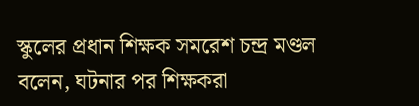স্কুলের প্রধান শিক্ষক সমরেশ চন্দ্র মণ্ডল বলেন, ঘটনার পর শিক্ষকরা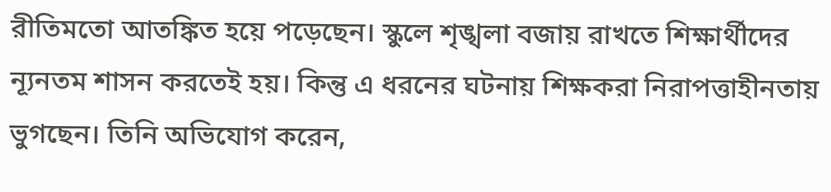রীতিমতো আতঙ্কিত হয়ে পড়েছেন। স্কুলে শৃঙ্খলা বজায় রাখতে শিক্ষার্থীদের ন্যূনতম শাসন করতেই হয়। কিন্তু এ ধরনের ঘটনায় শিক্ষকরা নিরাপত্তাহীনতায় ভুগছেন। তিনি অভিযোগ করেন,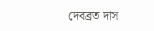দেবব্রত দাস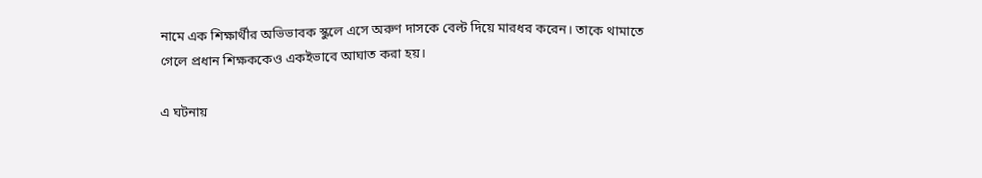নামে এক শিক্ষার্থীর অভিভাবক স্কুলে এসে অরুণ দাসকে বেল্ট দিয়ে মারধর করেন। তাকে থামাতে গেলে প্রধান শিক্ষককেও একইভাবে আঘাত করা হয়।

এ ঘটনায়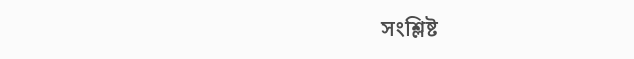সংশ্লিষ্ট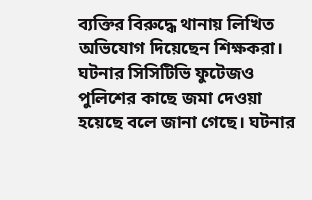ব্যক্তির বিরুদ্ধে থানায় লিখিত অভিযোগ দিয়েছেন শিক্ষকরা। ঘটনার সিসিটিভি ফুটেজও পুলিশের কাছে জমা দেওয়া হয়েছে বলে জানা গেছে। ঘটনার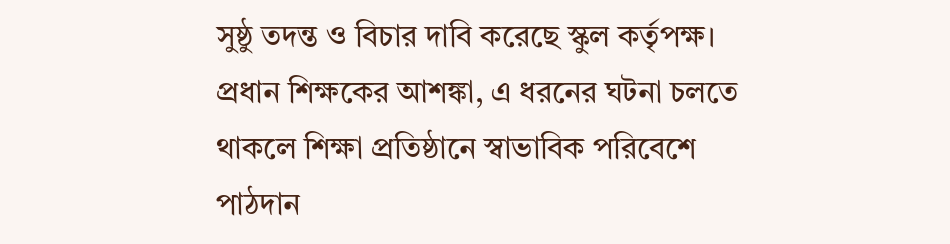সুষ্ঠু তদন্ত ও বিচার দাবি করেছে স্কুল কর্তৃপক্ষ। প্রধান শিক্ষকের আশঙ্কা, এ ধরনের ঘটনা চলতে থাকলে শিক্ষা প্রতিষ্ঠানে স্বাভাবিক পরিবেশে পাঠদান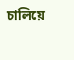চালিয়ে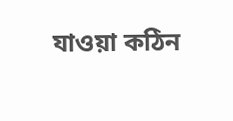যাওয়া কঠিন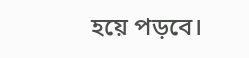হয়ে পড়বে।